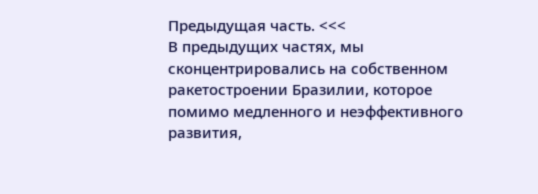Предыдущая часть. <<<
В предыдущих частях, мы сконцентрировались на собственном ракетостроении Бразилии, которое помимо медленного и неэффективного развития,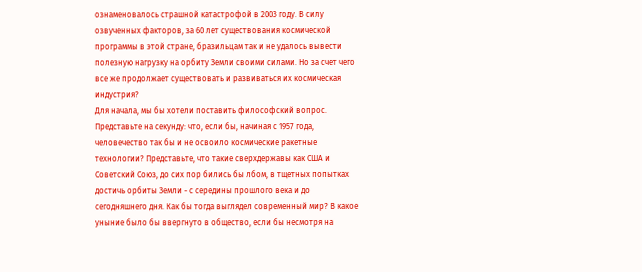ознаменовалось страшной катастрофой в 2003 году. В силу озвученных факторов, за 60 лет существования космической программы в этой стране, бразильцам так и не удалось вывести полезную нагрузку на орбиту Земли своими силами. Но за счет чего все же продолжает существовать и развиваться их космическая индустрия?
Для начала, мы бы хотели поставить философский вопрос. Представьте на секунду: что, если бы, начиная с 1957 года, человечество так бы и не освоило космические ракетные технологии? Представьте, что такие сверхдержавы как США и Советский Союз, до сих пор бились бы лбом, в тщетных попытках достичь орбиты Земли - с середины прошлого века и до сегодняшнего дня. Как бы тогда выглядел современный мир? В какое уныние было бы ввергнуто в общество, если бы несмотря на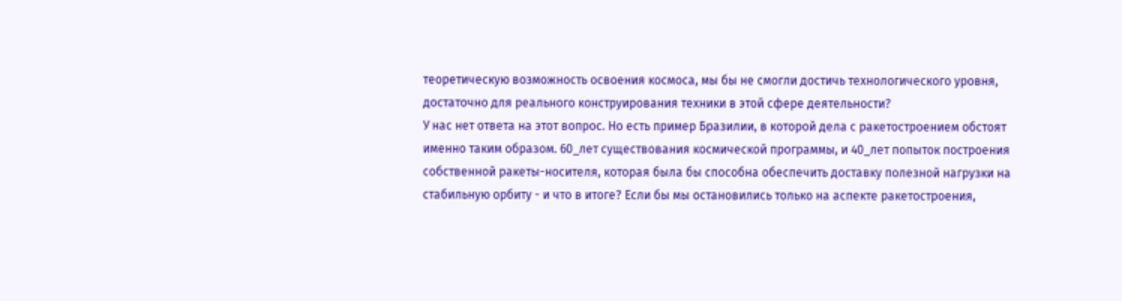теоретическую возможность освоения космоса, мы бы не смогли достичь технологического уровня, достаточно для реального конструирования техники в этой сфере деятельности?
У нас нет ответа на этот вопрос. Но есть пример Бразилии, в которой дела с ракетостроением обстоят именно таким образом. 60_лет существования космической программы, и 40_лет попыток построения собственной ракеты-носителя, которая была бы способна обеспечить доставку полезной нагрузки на стабильную орбиту - и что в итоге? Если бы мы остановились только на аспекте ракетостроения,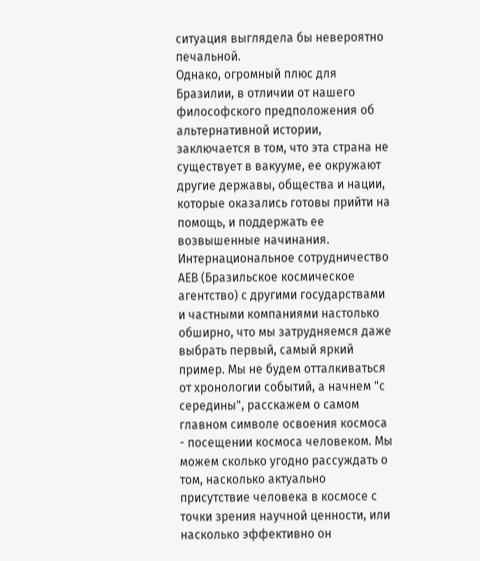ситуация выглядела бы невероятно печальной.
Однако, огромный плюс для Бразилии, в отличии от нашего философского предположения об альтернативной истории, заключается в том, что эта страна не существует в вакууме, ее окружают другие державы, общества и нации, которые оказались готовы прийти на помощь, и поддержать ее возвышенные начинания.
Интернациональное сотрудничество AEB (Бразильское космическое агентство) с другими государствами и частными компаниями настолько обширно, что мы затрудняемся даже выбрать первый, самый яркий пример. Мы не будем отталкиваться от хронологии событий, а начнем "с середины", расскажем о самом главном символе освоения космоса - посещении космоса человеком. Мы можем сколько угодно рассуждать о том, насколько актуально присутствие человека в космосе с точки зрения научной ценности, или насколько эффективно он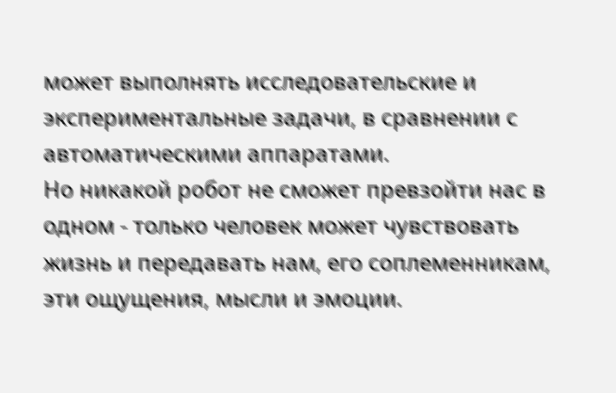может выполнять исследовательские и экспериментальные задачи, в сравнении с автоматическими аппаратами.
Но никакой робот не сможет превзойти нас в одном - только человек может чувствовать жизнь и передавать нам, его соплеменникам, эти ощущения, мысли и эмоции.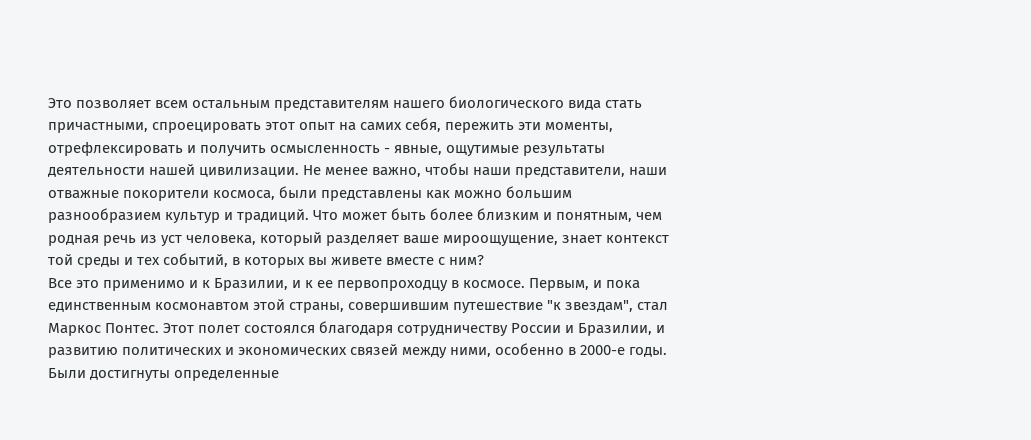Это позволяет всем остальным представителям нашего биологического вида стать причастными, спроецировать этот опыт на самих себя, пережить эти моменты, отрефлексировать и получить осмысленность - явные, ощутимые результаты деятельности нашей цивилизации. Не менее важно, чтобы наши представители, наши отважные покорители космоса, были представлены как можно большим разнообразием культур и традиций. Что может быть более близким и понятным, чем родная речь из уст человека, который разделяет ваше мироощущение, знает контекст той среды и тех событий, в которых вы живете вместе с ним?
Все это применимо и к Бразилии, и к ее первопроходцу в космосе. Первым, и пока единственным космонавтом этой страны, совершившим путешествие "к звездам", стал Маркос Понтес. Этот полет состоялся благодаря сотрудничеству России и Бразилии, и развитию политических и экономических связей между ними, особенно в 2000-е годы. Были достигнуты определенные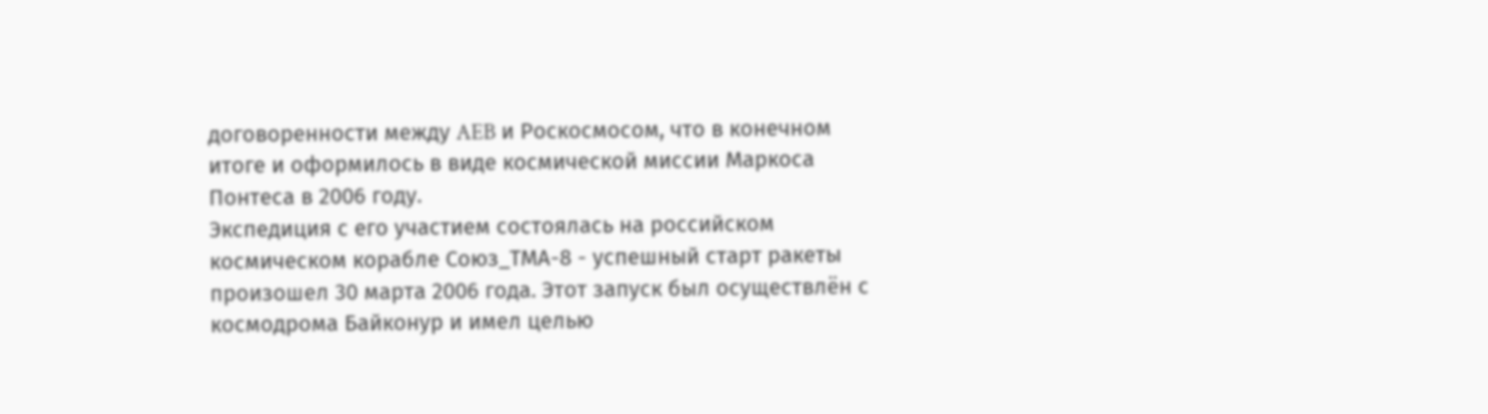договоренности между AEB и Роскосмосом, что в конечном итоге и оформилось в виде космической миссии Маркоса Понтеса в 2006 году.
Экспедиция с его участием состоялась на российском космическом корабле Союз_ТМА-8 - успешный старт ракеты произошел 30 марта 2006 года. Этот запуск был осуществлён с космодрома Байконур и имел целью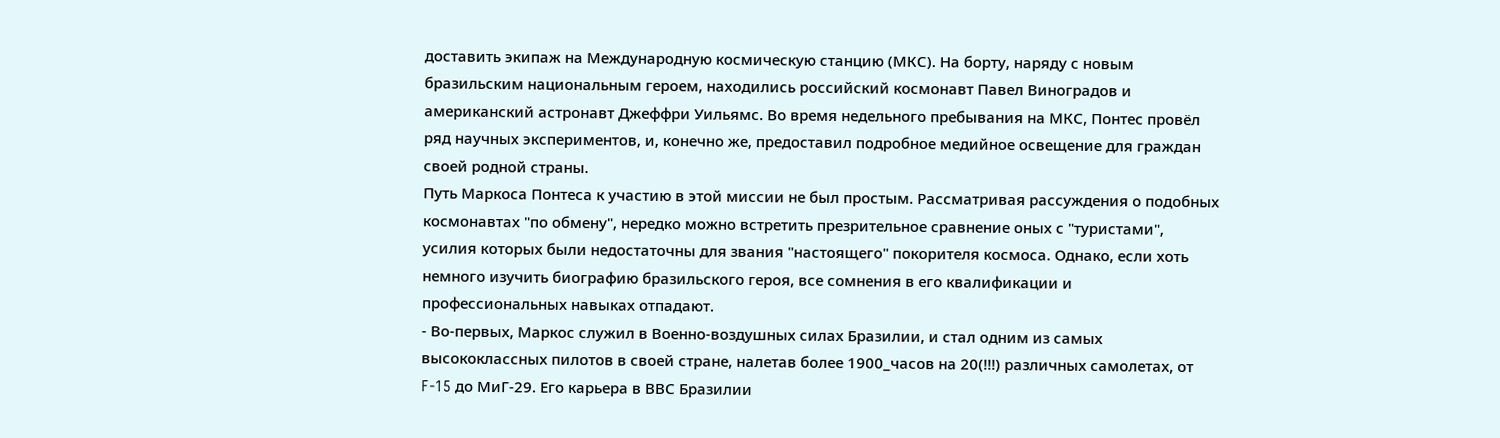доставить экипаж на Международную космическую станцию (МКС). На борту, наряду с новым бразильским национальным героем, находились российский космонавт Павел Виноградов и американский астронавт Джеффри Уильямс. Во время недельного пребывания на МКС, Понтес провёл ряд научных экспериментов, и, конечно же, предоставил подробное медийное освещение для граждан своей родной страны.
Путь Маркоса Понтеса к участию в этой миссии не был простым. Рассматривая рассуждения о подобных космонавтах "по обмену", нередко можно встретить презрительное сравнение оных с "туристами", усилия которых были недостаточны для звания "настоящего" покорителя космоса. Однако, если хоть немного изучить биографию бразильского героя, все сомнения в его квалификации и профессиональных навыках отпадают.
- Во-первых, Маркос служил в Военно-воздушных силах Бразилии, и стал одним из самых высококлассных пилотов в своей стране, налетав более 1900_часов на 20(!!!) различных самолетах, от F-15 до МиГ-29. Его карьера в ВВС Бразилии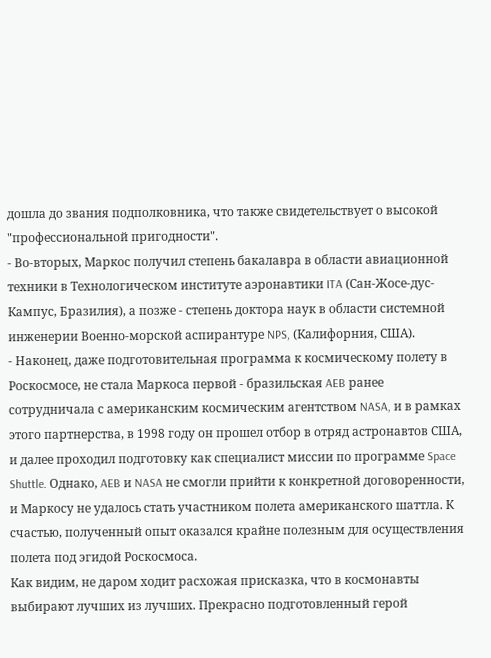дошла до звания подполковника, что также свидетельствует о высокой "профессиональной пригодности".
- Во-вторых, Маркос получил степень бакалавра в области авиационной техники в Технологическом институте аэронавтики ITA (Сан-Жосе-дус-Кампус, Бразилия), а позже - степень доктора наук в области системной инженерии Военно-морской аспирантуре NPS, (Калифорния, США).
- Наконец, даже подготовительная программа к космическому полету в Роскосмосе, не стала Маркоса первой - бразильская AEB ранее сотрудничала с американским космическим агентством NASA, и в рамках этого партнерства, в 1998 году он прошел отбор в отряд астронавтов США, и далее проходил подготовку как специалист миссии по программе Space Shuttle. Однако, AEB и NASA не смогли прийти к конкретной договоренности, и Маркосу не удалось стать участником полета американского шаттла. К счастью, полученный опыт оказался крайне полезным для осуществления полета под эгидой Роскосмоса.
Как видим, не даром ходит расхожая присказка, что в космонавты выбирают лучших из лучших. Прекрасно подготовленный герой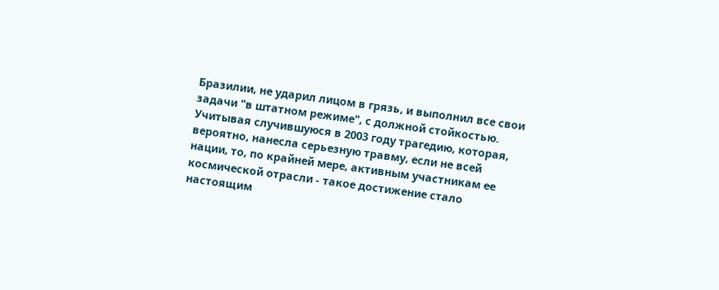Бразилии, не ударил лицом в грязь, и выполнил все свои задачи "в штатном режиме", с должной стойкостью. Учитывая случившуюся в 2003 году трагедию, которая, вероятно, нанесла серьезную травму, если не всей нации, то, по крайней мере, активным участникам ее космической отрасли - такое достижение стало настоящим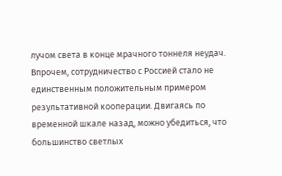лучом света в конце мрачного тоннеля неудач.
Впрочем, сотрудничество с Россией стало не единственным положительным примером результативной кооперации. Двигаясь по временной шкале назад, можно убедиться, что большинство светлых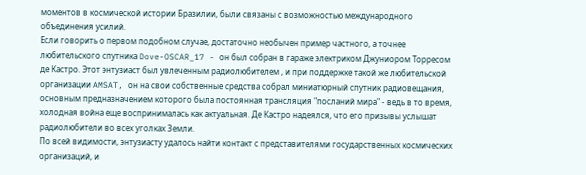моментов в космической истории Бразилии, были связаны с возможностью международного объединения усилий.
Если говорить о первом подобном случае, достаточно необычен пример частного, а точнее любительского спутника Dove-OSCAR_17 - он был собран в гараже электриком Джуниором Торресом де Кастро. Этот энтузиаст был увлеченным радиолюбителем , и при поддержке такой же любительской организации AMSAT, он на свои собственные средства собрал миниатюрный спутник радиовещания, основным предназначением которого была постоянная трансляция "посланий мира" - ведь в то время, холодная война еще воспринималась как актуальная. Де Кастро надеялся, что его призывы услышат радиолюбители во всех уголках Земли.
По всей видимости, энтузиасту удалось найти контакт с представителями государственных космических организаций, и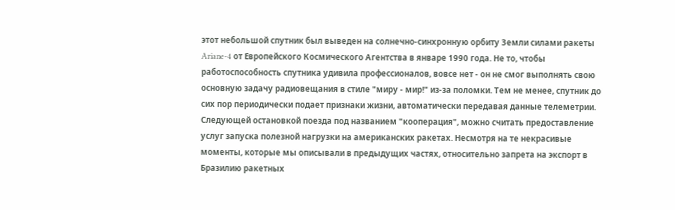этот небольшой спутник был выведен на солнечно-синхронную орбиту Земли силами ракеты Ariane-4 от Европейского Космического Агентства в январе 1990 года. Не то, чтобы работоспособность спутника удивила профессионалов, вовсе нет - он не смог выполнять свою основную задачу радиовещания в стиле "миру - мир!" из-за поломки. Тем не менее, спутник до сих пор периодически подает признаки жизни, автоматически передавая данные телеметрии.
Следующей остановкой поезда под названием "кооперация", можно считать предоставление услуг запуска полезной нагрузки на американских ракетах. Несмотря на те некрасивые моменты, которые мы описывали в предыдущих частях, относительно запрета на экспорт в Бразилию ракетных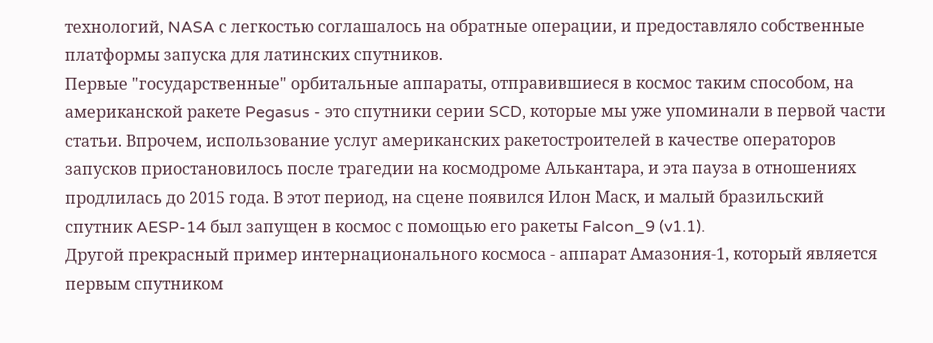технологий, NASA с легкостью соглашалось на обратные операции, и предоставляло собственные платформы запуска для латинских спутников.
Первые "государственные" орбитальные аппараты, отправившиеся в космос таким способом, на американской ракете Pegasus - это спутники серии SCD, которые мы уже упоминали в первой части статьи. Впрочем, использование услуг американских ракетостроителей в качестве операторов запусков приостановилось после трагедии на космодроме Алькантара, и эта пауза в отношениях продлилась до 2015 года. В этот период, на сцене появился Илон Маск, и малый бразильский спутник AESP-14 был запущен в космос с помощью его ракеты Falcon_9 (v1.1).
Другой прекрасный пример интернационального космоса - аппарат Амазония-1, который является первым спутником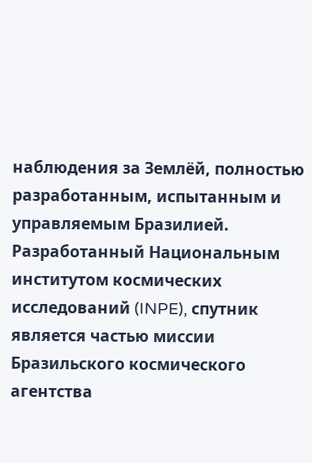наблюдения за Землёй, полностью разработанным, испытанным и управляемым Бразилией. Разработанный Национальным институтом космических исследований (INPE), спутник является частью миссии Бразильского космического агентства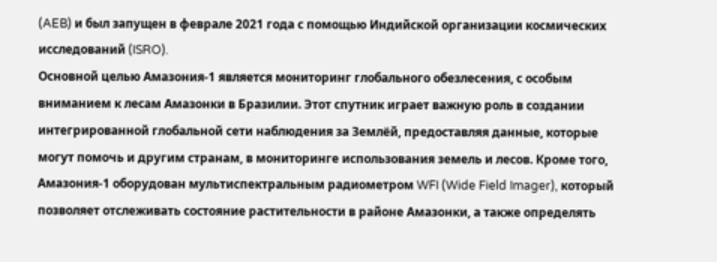(AEB) и был запущен в феврале 2021 года с помощью Индийской организации космических исследований (ISRO).
Основной целью Амазония-1 является мониторинг глобального обезлесения, с особым вниманием к лесам Амазонки в Бразилии. Этот спутник играет важную роль в создании интегрированной глобальной сети наблюдения за Землёй, предоставляя данные, которые могут помочь и другим странам, в мониторинге использования земель и лесов. Кроме того, Амазония-1 оборудован мультиспектральным радиометром WFI (Wide Field Imager), который позволяет отслеживать состояние растительности в районе Амазонки, а также определять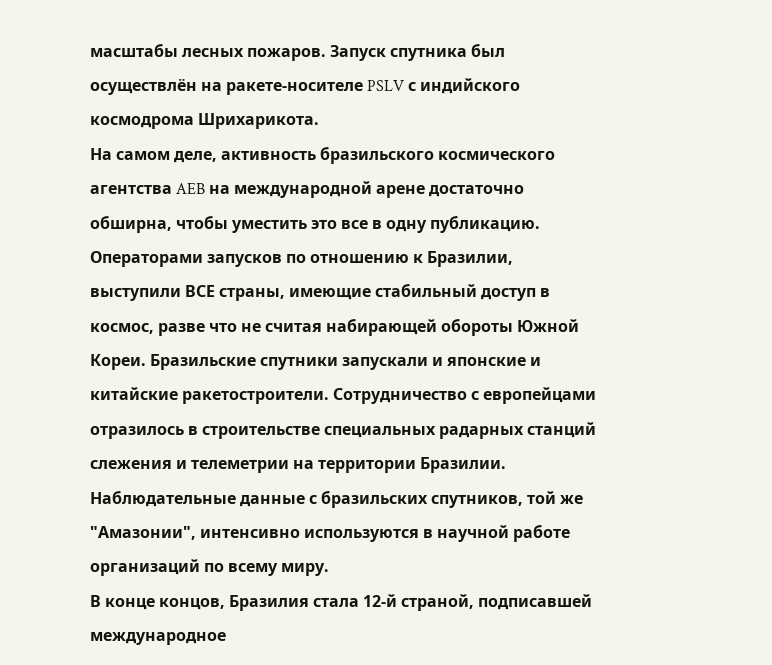масштабы лесных пожаров. Запуск спутника был осуществлён на ракете-носителе PSLV с индийского космодрома Шрихарикота.
На самом деле, активность бразильского космического агентства AEB на международной арене достаточно обширна, чтобы уместить это все в одну публикацию. Операторами запусков по отношению к Бразилии, выступили ВСЕ страны, имеющие стабильный доступ в космос, разве что не считая набирающей обороты Южной Кореи. Бразильские спутники запускали и японские и китайские ракетостроители. Сотрудничество с европейцами отразилось в строительстве специальных радарных станций слежения и телеметрии на территории Бразилии. Наблюдательные данные с бразильских спутников, той же "Амазонии", интенсивно используются в научной работе организаций по всему миру.
В конце концов, Бразилия стала 12-й страной, подписавшей международное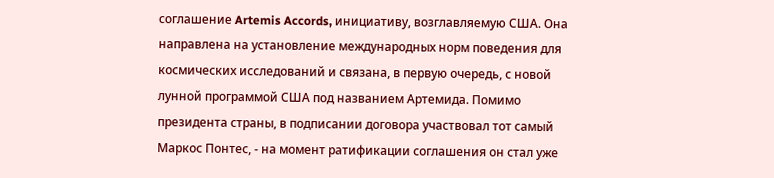соглашение Artemis Accords, инициативу, возглавляемую США. Она направлена на установление международных норм поведения для космических исследований и связана, в первую очередь, с новой лунной программой США под названием Артемида. Помимо президента страны, в подписании договора участвовал тот самый Маркос Понтес, - на момент ратификации соглашения он стал уже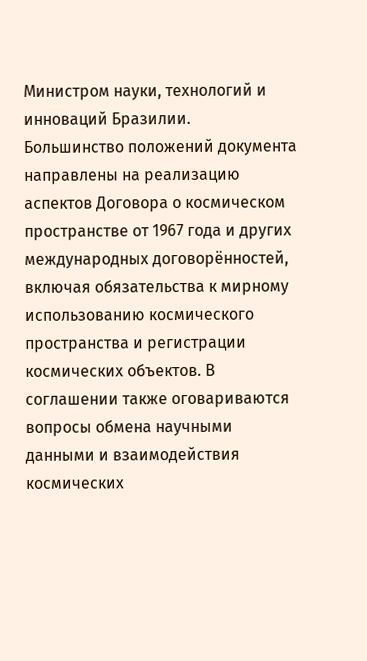Министром науки, технологий и инноваций Бразилии.
Большинство положений документа направлены на реализацию аспектов Договора о космическом пространстве от 1967 года и других международных договорённостей, включая обязательства к мирному использованию космического пространства и регистрации космических объектов. В соглашении также оговариваются вопросы обмена научными данными и взаимодействия космических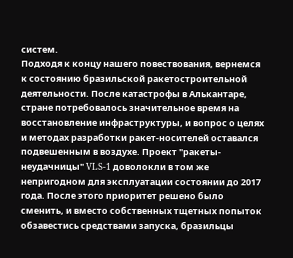систем.
Подходя к концу нашего повествования, вернемся к состоянию бразильской ракетостроительной деятельности. После катастрофы в Алькантаре, стране потребовалось значительное время на восстановление инфраструктуры, и вопрос о целях и методах разработки ракет-носителей оставался подвешенным в воздухе. Проект "ракеты-неудачницы" VLS-1 доволокли в том же непригодном для эксплуатации состоянии до 2017 года. После этого приоритет решено было сменить, и вместо собственных тщетных попыток обзавестись средствами запуска, бразильцы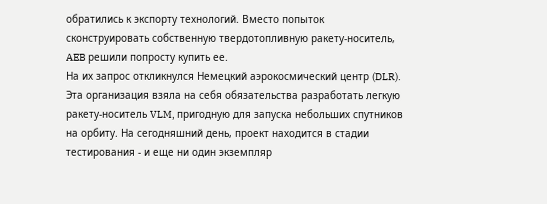обратились к экспорту технологий. Вместо попыток сконструировать собственную твердотопливную ракету-носитель, AEB решили попросту купить ее.
На их запрос откликнулся Немецкий аэрокосмический центр (DLR). Эта организация взяла на себя обязательства разработать легкую ракету-носитель VLM, пригодную для запуска небольших спутников на орбиту. На сегодняшний день, проект находится в стадии тестирования - и еще ни один экземпляр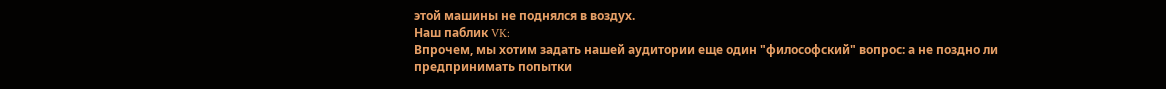этой машины не поднялся в воздух.
Наш паблик VK:
Впрочем, мы хотим задать нашей аудитории еще один "философский" вопрос: а не поздно ли предпринимать попытки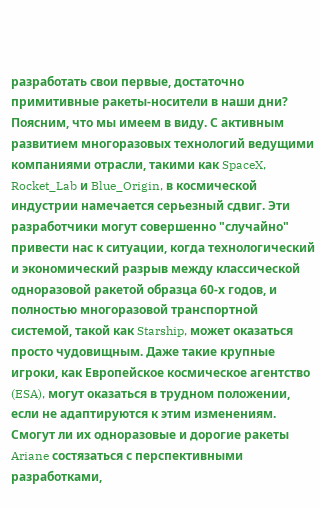разработать свои первые, достаточно примитивные ракеты-носители в наши дни?
Поясним, что мы имеем в виду. С активным развитием многоразовых технологий ведущими компаниями отрасли, такими как SpaceX, Rocket_Lab и Blue_Origin, в космической индустрии намечается серьезный сдвиг. Эти разработчики могут совершенно "случайно" привести нас к ситуации, когда технологический и экономический разрыв между классической одноразовой ракетой образца 60-х годов, и полностью многоразовой транспортной системой, такой как Starship, может оказаться просто чудовищным. Даже такие крупные игроки, как Европейское космическое агентство (ESA), могут оказаться в трудном положении, если не адаптируются к этим изменениям. Смогут ли их одноразовые и дорогие ракеты Ariane состязаться с перспективными разработками,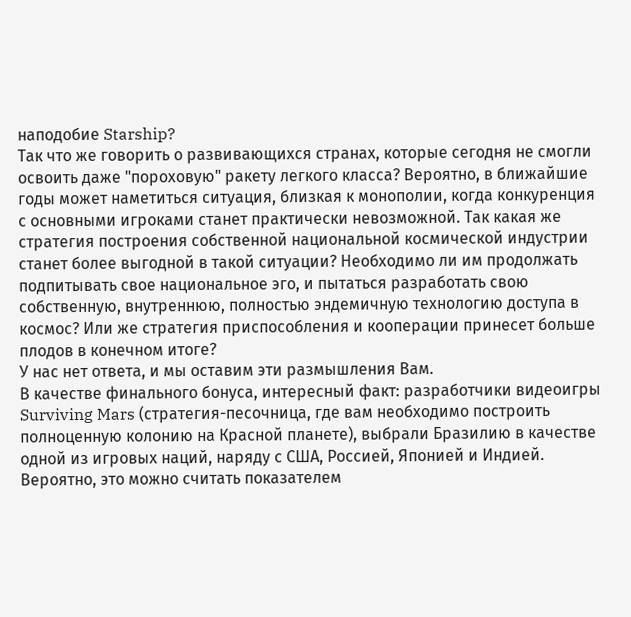наподобие Starship?
Так что же говорить о развивающихся странах, которые сегодня не смогли освоить даже "пороховую" ракету легкого класса? Вероятно, в ближайшие годы может наметиться ситуация, близкая к монополии, когда конкуренция с основными игроками станет практически невозможной. Так какая же стратегия построения собственной национальной космической индустрии станет более выгодной в такой ситуации? Необходимо ли им продолжать подпитывать свое национальное эго, и пытаться разработать свою собственную, внутреннюю, полностью эндемичную технологию доступа в космос? Или же стратегия приспособления и кооперации принесет больше плодов в конечном итоге?
У нас нет ответа, и мы оставим эти размышления Вам.
В качестве финального бонуса, интересный факт: разработчики видеоигры Surviving Mars (стратегия-песочница, где вам необходимо построить полноценную колонию на Красной планете), выбрали Бразилию в качестве одной из игровых наций, наряду с США, Россией, Японией и Индией. Вероятно, это можно считать показателем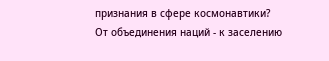признания в сфере космонавтики?
От объединения наций - к заселению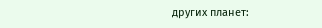других планет: